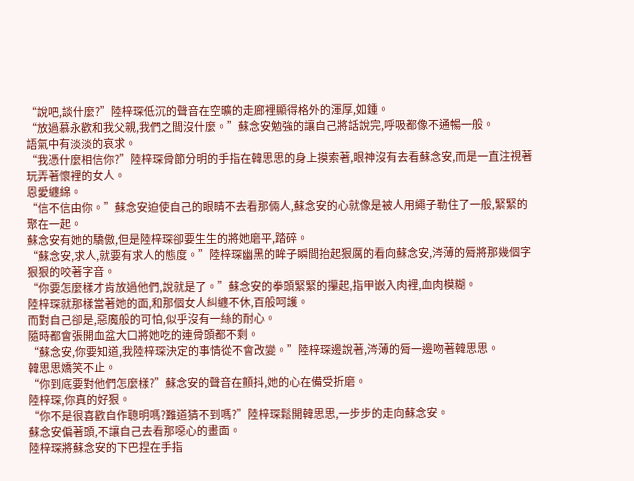“說吧,談什麼?”陸梓琛低沉的聲音在空曠的走廊裡顯得格外的渾厚,如鍾。
“放過慕永歡和我父親,我們之間沒什麼。”蘇念安勉強的讓自己將話說完,呼吸都像不通暢一般。
語氣中有淡淡的哀求。
“我憑什麼相信你?”陸梓琛骨節分明的手指在韓思思的身上摸索著,眼神沒有去看蘇念安,而是一直注視著玩弄著懷裡的女人。
恩愛纏綿。
“信不信由你。”蘇念安迫使自己的眼睛不去看那倆人,蘇念安的心就像是被人用繩子勒住了一般,緊緊的聚在一起。
蘇念安有她的驕傲,但是陸梓琛卻要生生的將她磨平,踏碎。
“蘇念安,求人,就要有求人的態度。”陸梓琛幽黑的眸子瞬間抬起狠厲的看向蘇念安,涔薄的脣將那幾個字狠狠的咬著字音。
“你要怎麼樣才肯放過他們,說就是了。”蘇念安的拳頭緊緊的攥起,指甲嵌入肉裡,血肉模糊。
陸梓琛就那樣當著她的面,和那個女人糾纏不休,百般呵護。
而對自己卻是,惡魔般的可怕,似乎沒有一絲的耐心。
隨時都會張開血盆大口將她吃的連骨頭都不剩。
“蘇念安,你要知道,我陸梓琛決定的事情從不會改變。”陸梓琛邊說著,涔薄的脣一邊吻著韓思思。
韓思思嬌笑不止。
“你到底要對他們怎麼樣?”蘇念安的聲音在顫抖,她的心在備受折磨。
陸梓琛,你真的好狠。
“你不是很喜歡自作聰明嗎?難道猜不到嗎?”陸梓琛鬆開韓思思,一步步的走向蘇念安。
蘇念安偏著頭,不讓自己去看那噁心的畫面。
陸梓琛將蘇念安的下巴捏在手指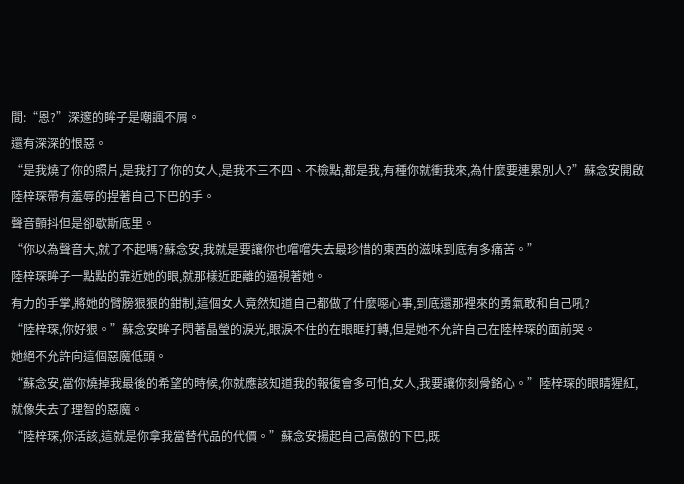間:“恩?”深邃的眸子是嘲諷不屑。
還有深深的恨惡。
“是我燒了你的照片,是我打了你的女人,是我不三不四、不檢點,都是我,有種你就衝我來,為什麼要連累別人?”蘇念安開啟陸梓琛帶有羞辱的捏著自己下巴的手。
聲音顫抖但是卻歇斯底里。
“你以為聲音大,就了不起嗎?蘇念安,我就是要讓你也嚐嚐失去最珍惜的東西的滋味到底有多痛苦。”
陸梓琛眸子一點點的靠近她的眼,就那樣近距離的逼視著她。
有力的手掌,將她的臂膀狠狠的鉗制,這個女人竟然知道自己都做了什麼噁心事,到底還那裡來的勇氣敢和自己吼?
“陸梓琛,你好狠。”蘇念安眸子閃著晶瑩的淚光,眼淚不住的在眼眶打轉,但是她不允許自己在陸梓琛的面前哭。
她絕不允許向這個惡魔低頭。
“蘇念安,當你燒掉我最後的希望的時候,你就應該知道我的報復會多可怕,女人,我要讓你刻骨銘心。”陸梓琛的眼睛猩紅,就像失去了理智的惡魔。
“陸梓琛,你活該,這就是你拿我當替代品的代價。”蘇念安揚起自己高傲的下巴,既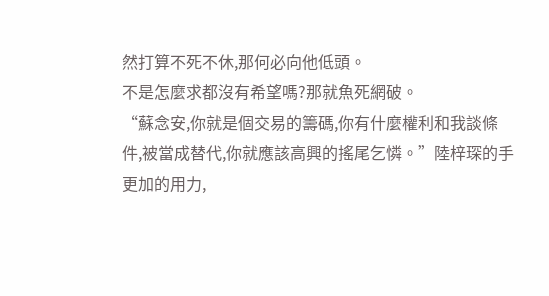然打算不死不休,那何必向他低頭。
不是怎麼求都沒有希望嗎?那就魚死網破。
“蘇念安,你就是個交易的籌碼,你有什麼權利和我談條件,被當成替代,你就應該高興的搖尾乞憐。”陸梓琛的手更加的用力,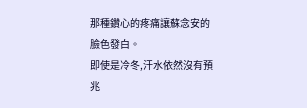那種鑽心的疼痛讓蘇念安的臉色發白。
即使是冷冬,汗水依然沒有預兆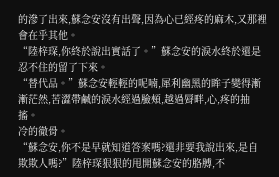的滲了出來,蘇念安沒有出聲,因為心已經疼的麻木,又那裡會在乎其他。
“陸梓琛,你終於說出實話了。”蘇念安的淚水終於還是忍不住的留了下來。
“替代品。”蘇念安輕輕的呢喃,犀利幽黑的眸子變得漸漸茫然,苦澀帶鹹的淚水經過臉頰,越過脣畔,心,疼的抽搐。
冷的徹骨。
“蘇念安,你不是早就知道答案嗎?還非要我說出來,是自欺欺人嗎?”陸梓琛狠狠的甩開蘇念安的胳膊,不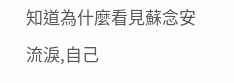知道為什麼看見蘇念安流淚,自己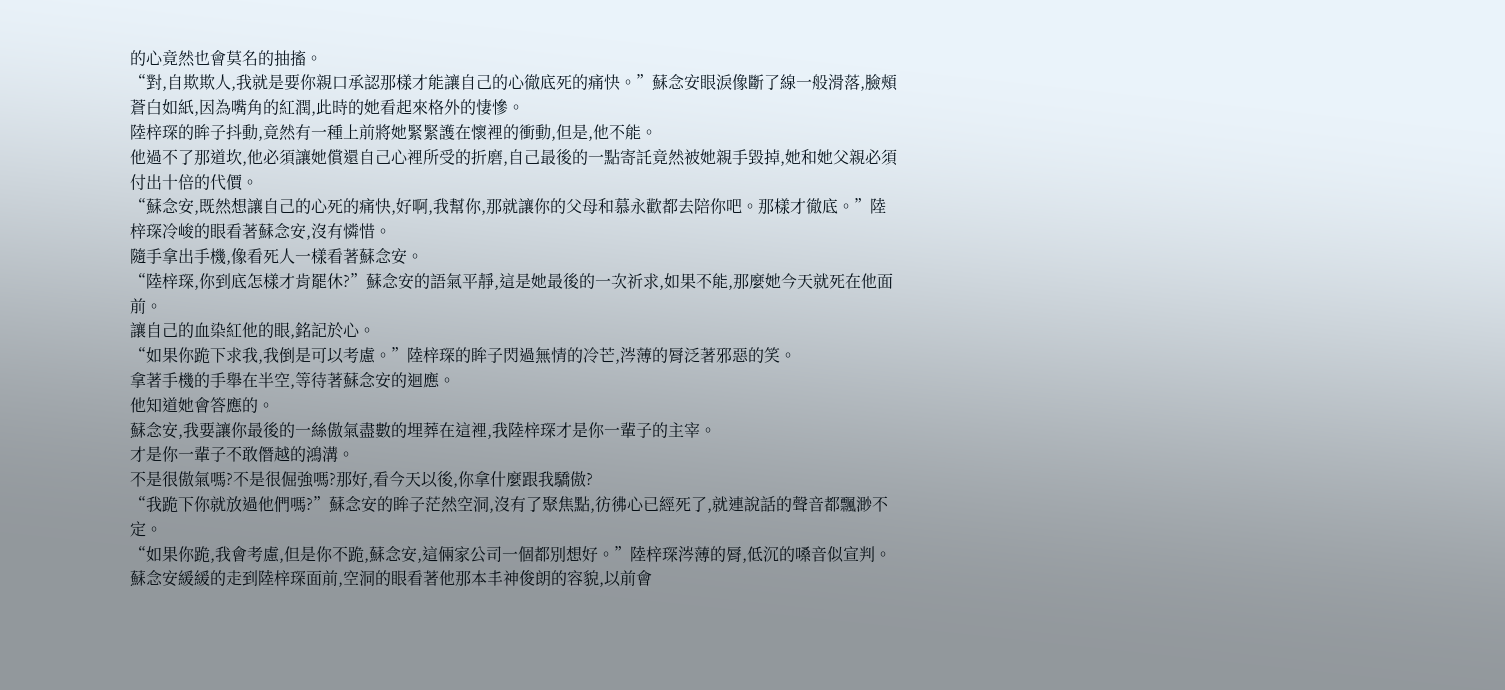的心竟然也會莫名的抽搐。
“對,自欺欺人,我就是要你親口承認那樣才能讓自己的心徹底死的痛快。”蘇念安眼淚像斷了線一般滑落,臉頰蒼白如紙,因為嘴角的紅潤,此時的她看起來格外的悽慘。
陸梓琛的眸子抖動,竟然有一種上前將她緊緊護在懷裡的衝動,但是,他不能。
他過不了那道坎,他必須讓她償還自己心裡所受的折磨,自己最後的一點寄託竟然被她親手毀掉,她和她父親必須付出十倍的代價。
“蘇念安,既然想讓自己的心死的痛快,好啊,我幫你,那就讓你的父母和慕永歡都去陪你吧。那樣才徹底。”陸梓琛冷峻的眼看著蘇念安,沒有憐惜。
隨手拿出手機,像看死人一樣看著蘇念安。
“陸梓琛,你到底怎樣才肯罷休?”蘇念安的語氣平靜,這是她最後的一次祈求,如果不能,那麼她今天就死在他面前。
讓自己的血染紅他的眼,銘記於心。
“如果你跪下求我,我倒是可以考慮。”陸梓琛的眸子閃過無情的冷芒,涔薄的脣泛著邪惡的笑。
拿著手機的手舉在半空,等待著蘇念安的迴應。
他知道她會答應的。
蘇念安,我要讓你最後的一絲傲氣盡數的埋葬在這裡,我陸梓琛才是你一輩子的主宰。
才是你一輩子不敢僭越的鴻溝。
不是很傲氣嗎?不是很倔強嗎?那好,看今天以後,你拿什麼跟我驕傲?
“我跪下你就放過他們嗎?”蘇念安的眸子茫然空洞,沒有了聚焦點,彷彿心已經死了,就連說話的聲音都飄渺不定。
“如果你跪,我會考慮,但是你不跪,蘇念安,這倆家公司一個都別想好。”陸梓琛涔薄的脣,低沉的嗓音似宣判。
蘇念安緩緩的走到陸梓琛面前,空洞的眼看著他那本丰神俊朗的容貌,以前會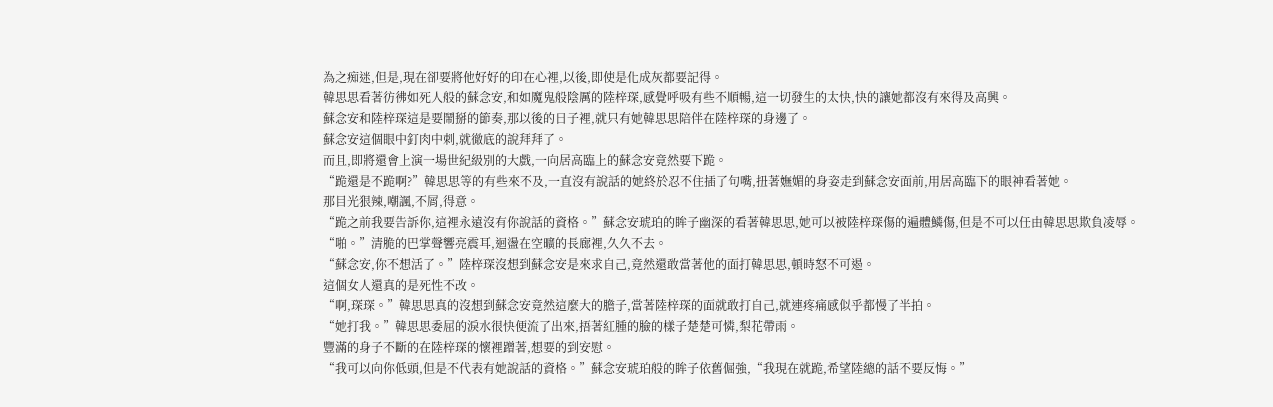為之痴迷,但是,現在卻要將他好好的印在心裡,以後,即使是化成灰都要記得。
韓思思看著彷彿如死人般的蘇念安,和如魔鬼般陰厲的陸梓琛,感覺呼吸有些不順暢,這一切發生的太快,快的讓她都沒有來得及高興。
蘇念安和陸梓琛這是要鬧掰的節奏,那以後的日子裡,就只有她韓思思陪伴在陸梓琛的身邊了。
蘇念安這個眼中釘肉中刺,就徹底的說拜拜了。
而且,即將還會上演一場世紀級別的大戲,一向居高臨上的蘇念安竟然要下跪。
“跪還是不跪啊?”韓思思等的有些來不及,一直沒有說話的她終於忍不住插了句嘴,扭著嫵媚的身姿走到蘇念安面前,用居高臨下的眼神看著她。
那目光狠辣,嘲諷,不屑,得意。
“跪之前我要告訴你,這裡永遠沒有你說話的資格。”蘇念安琥珀的眸子幽深的看著韓思思,她可以被陸梓琛傷的遍體鱗傷,但是不可以任由韓思思欺負凌辱。
“啪。”清脆的巴掌聲響亮震耳,迴盪在空曠的長廊裡,久久不去。
“蘇念安,你不想活了。”陸梓琛沒想到蘇念安是來求自己,竟然還敢當著他的面打韓思思,頓時怒不可遏。
這個女人還真的是死性不改。
“啊,琛琛。”韓思思真的沒想到蘇念安竟然這麼大的膽子,當著陸梓琛的面就敢打自己,就連疼痛感似乎都慢了半拍。
“她打我。”韓思思委屈的淚水很快便流了出來,捂著紅腫的臉的樣子楚楚可憐,梨花帶雨。
豐滿的身子不斷的在陸梓琛的懷裡蹭著,想要的到安慰。
“我可以向你低頭,但是不代表有她說話的資格。”蘇念安琥珀般的眸子依舊倔強,“我現在就跪,希望陸總的話不要反悔。”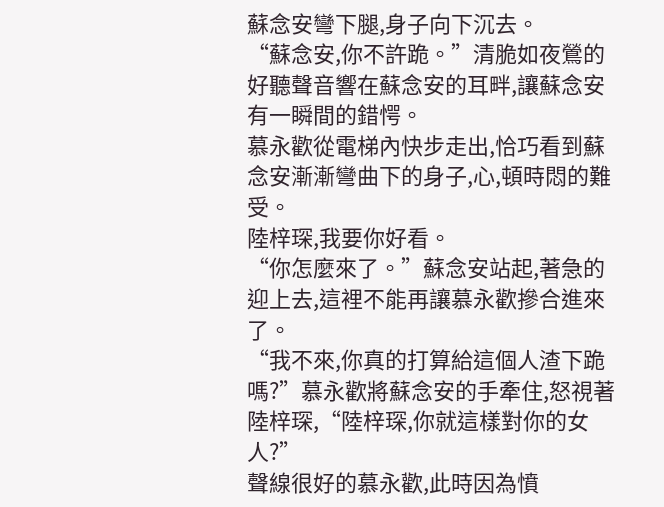蘇念安彎下腿,身子向下沉去。
“蘇念安,你不許跪。”清脆如夜鶯的好聽聲音響在蘇念安的耳畔,讓蘇念安有一瞬間的錯愕。
慕永歡從電梯內快步走出,恰巧看到蘇念安漸漸彎曲下的身子,心,頓時悶的難受。
陸梓琛,我要你好看。
“你怎麼來了。”蘇念安站起,著急的迎上去,這裡不能再讓慕永歡摻合進來了。
“我不來,你真的打算給這個人渣下跪嗎?”慕永歡將蘇念安的手牽住,怒視著陸梓琛,“陸梓琛,你就這樣對你的女人?”
聲線很好的慕永歡,此時因為憤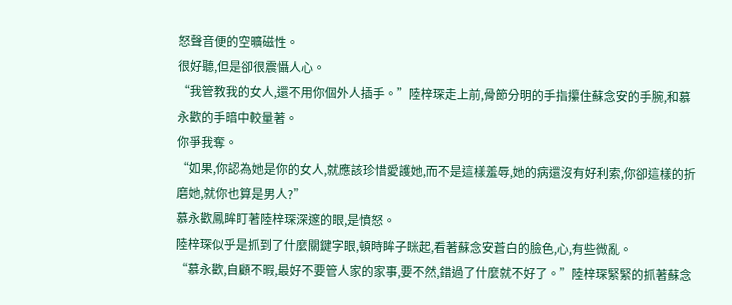怒聲音便的空曠磁性。
很好聽,但是卻很震懾人心。
“我管教我的女人,還不用你個外人插手。”陸梓琛走上前,骨節分明的手指攥住蘇念安的手腕,和慕永歡的手暗中較量著。
你爭我奪。
“如果,你認為她是你的女人,就應該珍惜愛護她,而不是這樣羞辱,她的病還沒有好利索,你卻這樣的折磨她,就你也算是男人?”
慕永歡鳳眸盯著陸梓琛深邃的眼,是憤怒。
陸梓琛似乎是抓到了什麼關鍵字眼,頓時眸子眯起,看著蘇念安蒼白的臉色,心,有些微亂。
“慕永歡,自顧不暇,最好不要管人家的家事,要不然,錯過了什麼就不好了。”陸梓琛緊緊的抓著蘇念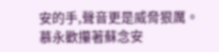安的手,聲音更是威脅狠厲。
慕永歡攥著蘇念安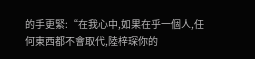的手更緊:“在我心中,如果在乎一個人,任何東西都不會取代,陸梓琛你的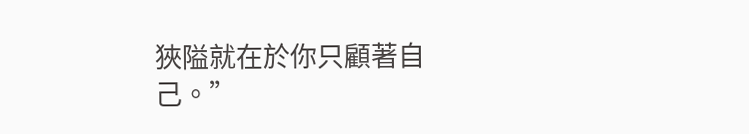狹隘就在於你只顧著自己。”